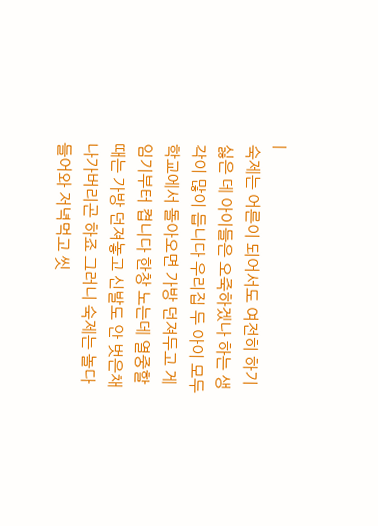|
숙제는 어른이 되어서도 여전히 하기 싫은 데 아이들은 오죽하겠나 하는 생각이 많이 듭니다 우리집 두 아이 모두 학교에서 돌아오면 가방 던져두고 게임기부터 켭니다 한창 노는데 열중할때는 가방 던져놓고 신발도 안 벗은채 나가버리곤 하죠 그러니 숙제는 놀다 들어와 저녁먹고 씻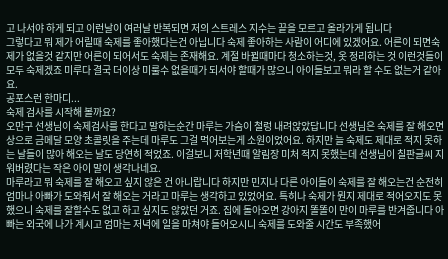고 나서야 하게 되고 이런날이 여러날 반복되면 저의 스트레스 지수는 끝을 모르고 올라가게 됩니다
그렇다고 뭐 제가 어릴때 숙제를 좋아했다는건 아닙니다 숙제 좋아하는 사람이 어디에 있겠어요. 어른이 되면숙제가 없을것 같지만 어른이 되어서도 숙제는 존재해요. 계절 바뀔때마다 청소하는것, 옷 정리하는 것 이런것들이 모두 숙제겠죠 미루다 결국 더이상 미룰수 없을때가 되서야 할때가 많으니 아이들보고 뭐라 할 수도 없는거 같아요.
공포스런 한마디...
숙제 검사를 시작해 볼까요?
오만구 선생님이 숙제검사를 한다고 말하는순간 마루는 가슴이 철렁 내려앉았답니다 선생님은 숙제를 잘 해오면 상으로 금메달 모양 초콜릿을 주는데 마루도 그걸 먹어보는게 소원이었어요. 하지만 늘 숙제도 제대로 적지 못하는 날들이 많아 해오는 날도 당연히 적었죠. 이걸보니 저학년때 알림장 미처 적지 못했는데 선생님이 칠판글씨 지워버렸다는 작은 아이 말이 생각나네요.
마루라고 뭐 숙제를 잘 해오고 싶지 않은 건 아니랍니다 하지만 민지나 다른 아이들이 숙제를 잘 해오는건 순전히 엄마나 아빠가 도와줘서 잘 해오는 거라고 마루는 생각하고 있었어요. 특히나 숙제가 뭔지 제대로 적어오지도 못했으니 숙제를 잘할수도 없고 하고 싶지도 않았던 거죠. 집에 돌아오면 강아지 똘똘이 만이 마루를 반겨줍니다 아빠는 외국에 나가 계시고 엄마는 저녁에 일을 마쳐야 들어오시니 숙제를 도와줄 시간도 부족했어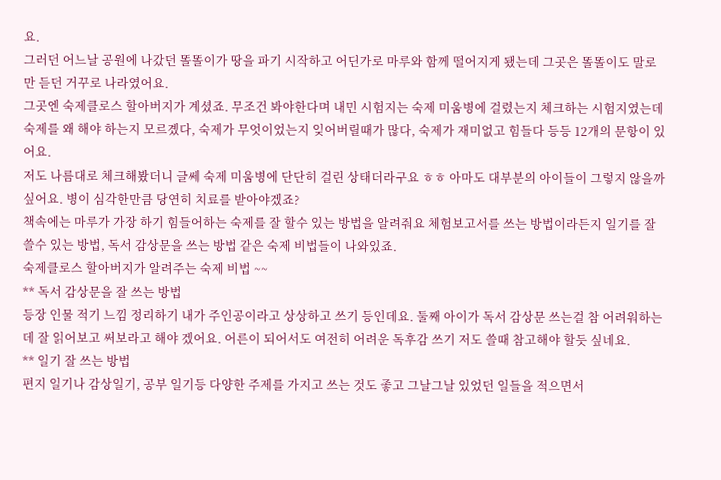요.
그러던 어느날 공원에 나갔던 똘똘이가 땅을 파기 시작하고 어딘가로 마루와 함께 떨어지게 됐는데 그곳은 똘똘이도 말로만 듣던 거꾸로 나라였어요.
그곳엔 숙제클로스 할아버지가 계셨죠. 무조건 봐야한다며 내민 시험지는 숙제 미움병에 걸렸는지 체크하는 시험지였는데 숙제를 왜 해야 하는지 모르곘다, 숙제가 무엇이었는지 잊어버릴때가 많다, 숙제가 재미없고 힘들다 등등 12개의 문항이 있어요.
저도 나름대로 체크해봤더니 글쎄 숙제 미움병에 단단히 걸린 상태더라구요 ㅎㅎ 아마도 대부분의 아이들이 그렇지 않을까 싶어요. 병이 심각한만큼 당연히 치료를 받아야겠죠?
책속에는 마루가 가장 하기 힘들어하는 숙제를 잘 할수 있는 방법을 알려줘요 체험보고서를 쓰는 방법이라든지 일기를 잘 쓸수 있는 방법, 독서 감상문을 쓰는 방법 같은 숙제 비법들이 나와있죠.
숙제클로스 할아버지가 알려주는 숙제 비법 ~~
** 독서 감상문을 잘 쓰는 방법
등장 인물 적기 느낌 정리하기 내가 주인공이라고 상상하고 쓰기 등인데요. 둘째 아이가 독서 감상문 쓰는걸 참 어려워하는데 잘 읽어보고 써보라고 해야 겠어요. 어른이 되어서도 여전히 어려운 독후감 쓰기 저도 쓸때 참고해야 할듯 싶네요.
** 일기 잘 쓰는 방법
편지 일기나 감상일기, 공부 일기등 다양한 주제를 가지고 쓰는 것도 좋고 그날그날 있었던 일들을 적으면서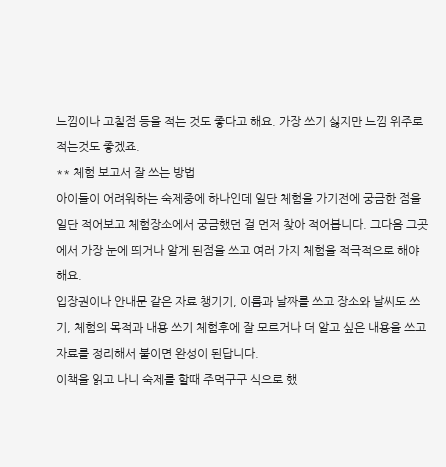느낌이나 고칠점 등을 적는 것도 좋다고 해요. 가장 쓰기 싫지만 느낌 위주로 적는것도 좋겠죠.
** 체험 보고서 잘 쓰는 방법
아이들이 어려워하는 숙제중에 하나인데 일단 체험을 가기전에 궁금한 점을 일단 적어보고 체험장소에서 궁금했던 걸 먼저 찾아 적어봅니다. 그다음 그곳에서 가장 눈에 띄거나 알게 된점을 쓰고 여러 가지 체험을 적극적으로 해야 해요.
입장권이나 안내문 같은 자료 챙기기, 이름과 날짜를 쓰고 장소와 날씨도 쓰기, 체험의 목적과 내용 쓰기 체험후에 잘 모르거나 더 알고 싶은 내용을 쓰고 자료를 정리해서 붙이면 완성이 된답니다.
이책을 읽고 나니 숙제를 할때 주먹구구 식으로 했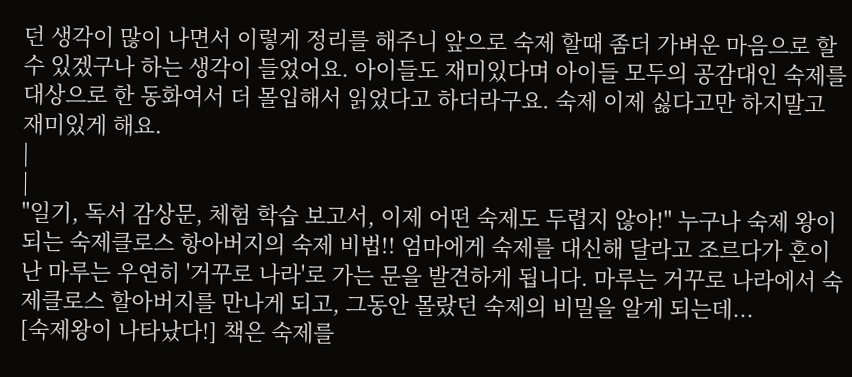던 생각이 많이 나면서 이렇게 정리를 해주니 앞으로 숙제 할때 좀더 가벼운 마음으로 할수 있겠구나 하는 생각이 들었어요. 아이들도 재미있다며 아이들 모두의 공감대인 숙제를 대상으로 한 동화여서 더 몰입해서 읽었다고 하더라구요. 숙제 이제 싫다고만 하지말고 재미있게 해요.
|
|
"일기, 독서 감상문, 체험 학습 보고서, 이제 어떤 숙제도 두렵지 않아!" 누구나 숙제 왕이 되는 숙제클로스 항아버지의 숙제 비법!! 엄마에게 숙제를 대신해 달라고 조르다가 혼이 난 마루는 우연히 '거꾸로 나라'로 가는 문을 발견하게 됩니다. 마루는 거꾸로 나라에서 숙제클로스 할아버지를 만나게 되고, 그동안 몰랐던 숙제의 비밀을 알게 되는데...
[숙제왕이 나타났다!] 책은 숙제를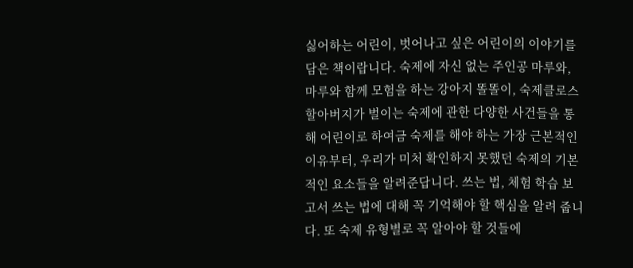싫어하는 어린이, 벗어나고 싶은 어린이의 이야기를 담은 책이랍니다. 숙제에 자신 없는 주인공 마루와, 마루와 함께 모험을 하는 강아지 똘똘이, 숙제클로스 할아버지가 벌이는 숙제에 관한 다양한 사건들을 통해 어린이로 하여금 숙제를 해야 하는 가장 근본적인 이유부터, 우리가 미처 확인하지 못했던 숙제의 기본적인 요소들을 알려준답니다. 쓰는 법, 체험 학습 보고서 쓰는 법에 대해 꼭 기억해야 할 핵심을 알려 줍니다. 또 숙제 유형별로 꼭 알아야 할 것들에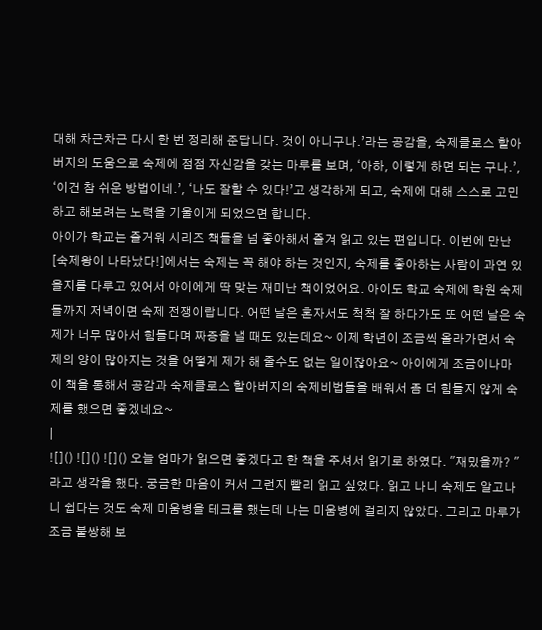대해 차근차근 다시 한 번 정리해 준답니다. 것이 아니구나.’라는 공감을, 숙제클로스 할아버지의 도움으로 숙제에 점점 자신감을 갖는 마루를 보며, ‘아하, 이렇게 하면 되는 구나.’, ‘이건 참 쉬운 방법이네.’, ‘나도 잘할 수 있다!’고 생각하게 되고, 숙제에 대해 스스로 고민하고 해보려는 노력을 기울이게 되었으면 합니다.
아이가 학교는 즐거워 시리즈 책들을 넘 좋아해서 즐겨 읽고 있는 편입니다. 이번에 만난 [숙제왕이 나타났다!]에서는 숙제는 꼭 해야 하는 것인지, 숙제를 좋아하는 사람이 과연 있을지를 다루고 있어서 아이에게 딱 맞는 재미난 책이었어요. 아이도 학교 숙제에 학원 숙제들까지 저녁이면 숙제 전쟁이랍니다. 어떤 날은 혼자서도 척척 잘 하다가도 또 어떤 날은 숙제가 너무 많아서 힘들다며 짜증을 낼 때도 있는데요~ 이제 학년이 조금씩 올라가면서 숙제의 양이 많아지는 것을 어떻게 제가 해 줄수도 없는 일이잖아요~ 아이에게 조금이나마 이 책을 통해서 공감과 숙제클로스 할아버지의 숙제비법들을 배워서 좀 더 힘들지 않게 숙제를 했으면 좋겠네요~
|
![]() ![]() ![]() 오늘 엄마가 읽으면 좋겠다고 한 책을 주셔서 읽기로 하였다. "재밌을까? " 라고 생각을 했다. 궁금한 마음이 커서 그런지 빨리 읽고 싶었다. 읽고 나니 숙제도 알고나니 쉽다는 것도 숙제 미움병을 테크를 했는데 나는 미움병에 걸리지 않았다. 그리고 마루가 조금 불쌍해 보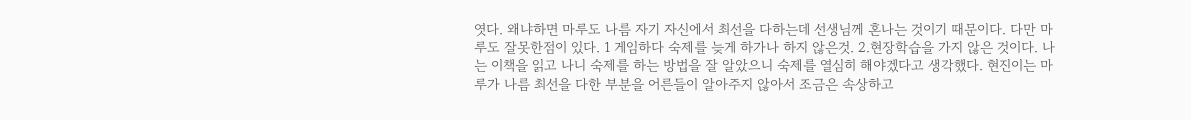엿다. 왜냐하면 마루도 나름 자기 자신에서 최선을 다하는데 선생님께 혼나는 것이기 때문이다. 다만 마루도 잘못한점이 있다. 1 게임하다 숙제를 늦게 하가나 하지 않은것. 2.현장학습을 가지 않은 것이다. 나는 이책을 읽고 나니 숙제를 하는 방법을 잘 알았으니 숙제를 열심히 해야겠다고 생각했다. 현진이는 마루가 나름 최선을 다한 부분을 어른들이 알아주지 않아서 조금은 속상하고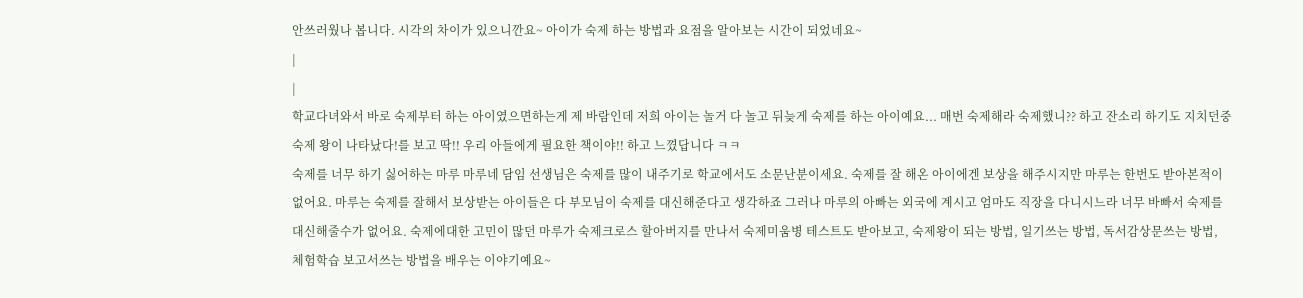안쓰러웠나 봅니다. 시각의 차이가 있으니깐요~ 아이가 숙제 하는 방법과 요점을 알아보는 시간이 되었네요~
|
|
학교다녀와서 바로 숙제부터 하는 아이였으면하는게 제 바람인데 저희 아이는 놀거 다 놀고 뒤늦게 숙제를 하는 아이예요... 매번 숙제해라 숙제했니?? 하고 잔소리 하기도 지치던중 숙제 왕이 나타났다!를 보고 딱!! 우리 아들에게 필요한 책이야!! 하고 느꼈답니다 ㅋㅋ
숙제를 너무 하기 싫어하는 마루 마루네 담임 선생님은 숙제를 많이 내주기로 학교에서도 소문난분이세요. 숙제를 잘 해온 아이에겐 보상을 해주시지만 마루는 한번도 받아본적이 없어요. 마루는 숙제를 잘해서 보상받는 아이들은 다 부모님이 숙제를 대신해준다고 생각하죠 그러나 마루의 아빠는 외국에 계시고 엄마도 직장을 다니시느라 너무 바빠서 숙제를 대신해줄수가 없어요. 숙제에대한 고민이 많던 마루가 숙제크로스 할아버지를 만나서 숙제미움병 테스트도 받아보고, 숙제왕이 되는 방법, 일기쓰는 방법, 독서감상문쓰는 방법, 체험학습 보고서쓰는 방법을 배우는 이야기예요~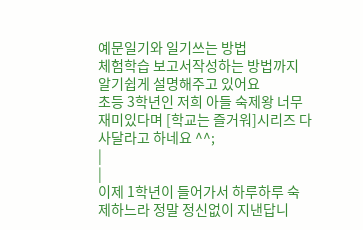예문일기와 일기쓰는 방법
체험학습 보고서작성하는 방법까지 알기쉽게 설명해주고 있어요
초등 3학년인 저희 아들 숙제왕 너무 재미있다며 [학교는 즐거워]시리즈 다 사달라고 하네요 ^^;
|
|
이제 1학년이 들어가서 하루하루 숙제하느라 정말 정신없이 지낸답니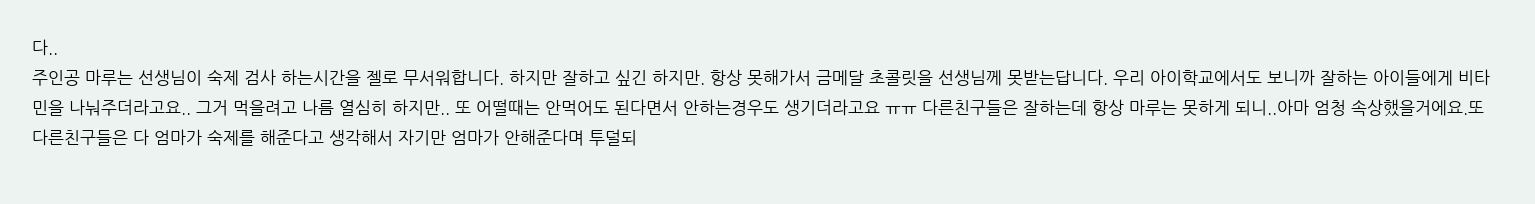다..
주인공 마루는 선생님이 숙제 검사 하는시간을 젤로 무서워합니다. 하지만 잘하고 싶긴 하지만. 항상 못해가서 금메달 초콜릿을 선생님께 못받는답니다. 우리 아이학교에서도 보니까 잘하는 아이들에게 비타민을 나눠주더라고요.. 그거 먹을려고 나름 열심히 하지만.. 또 어떨때는 안먹어도 된다면서 안하는경우도 생기더라고요 ㅠㅠ 다른친구들은 잘하는데 항상 마루는 못하게 되니..아마 엄청 속상했을거에요.또 다른친구들은 다 엄마가 숙제를 해준다고 생각해서 자기만 엄마가 안해준다며 투덜되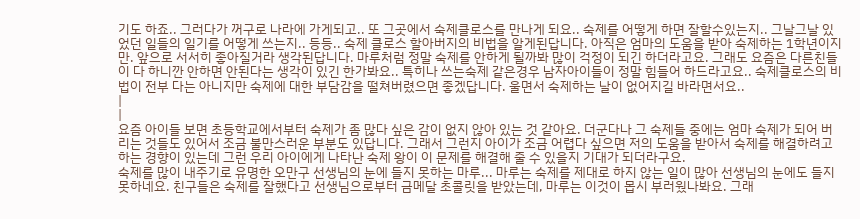기도 하죠.. 그러다가 꺼구로 나라에 가게되고.. 또 그곳에서 숙제클로스를 만나게 되요.. 숙제를 어떻게 하면 잘할수있는지.. 그날그날 있었던 일들의 일기를 어떻게 쓰는지.. 등등.. 숙제 클로스 할아버지의 비법을 알게된답니다. 아직은 엄마의 도움을 받아 숙제하는 1학년이지만. 앞으로 서서히 좋아질거라 생각된답니다. 마루처럼 정말 숙제를 안하게 될까봐 많이 걱정이 되긴 하더라고요. 그래도 요즘은 다른친들이 다 하니깐 안하면 안된다는 생각이 있긴 한가봐요.. 특히나 쓰는숙제 같은경우 남자아이들이 정말 힘들어 하드라고요.. 숙제클로스의 비법이 전부 다는 아니지만 숙제에 대한 부담감을 떨쳐버렸으면 좋겠답니다. 울면서 숙제하는 날이 없어지길 바라면서요..
|
|
요즘 아이들 보면 초등학교에서부터 숙제가 좀 많다 싶은 감이 없지 않아 있는 것 같아요. 더군다나 그 숙제들 중에는 엄마 숙제가 되어 버리는 것들도 있어서 조금 불만스러운 부분도 있답니다. 그래서 그런지 아이가 조금 어렵다 싶으면 저의 도움을 받아서 숙제를 해결하려고 하는 경향이 있는데 그런 우리 아이에게 나타난 숙제 왕이 이 문제를 해결해 줄 수 있을지 기대가 되더라구요.
숙제를 많이 내주기로 유명한 오만구 선생님의 눈에 들지 못하는 마루... 마루는 숙제를 제대로 하지 않는 일이 많아 선생님의 눈에도 들지 못하네요. 친구들은 숙제를 잘했다고 선생님으로부터 금메달 초콜릿을 받았는데, 마루는 이것이 몹시 부러웠나봐요. 그래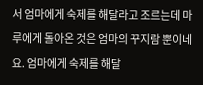서 엄마에게 숙제를 해달라고 조르는데 마루에게 돌아온 것은 엄마의 꾸지람 뿐이네요. 엄마에게 숙제를 해달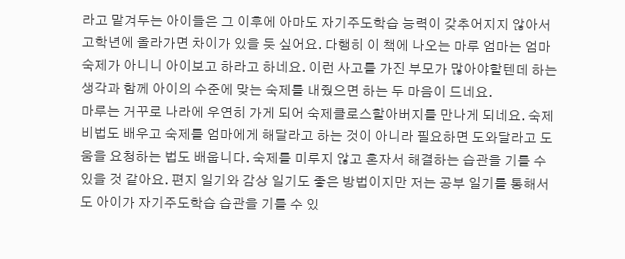라고 맡겨두는 아이들은 그 이후에 아마도 자기주도학습 능력이 갖추어지지 않아서 고학년에 올라가면 차이가 있을 듯 싶어요. 다행히 이 책에 나오는 마루 엄마는 엄마 숙제가 아니니 아이보고 하라고 하네요. 이런 사고를 가진 부모가 많아야할텐데 하는 생각과 함께 아이의 수준에 맞는 숙제를 내줬으면 하는 두 마음이 드네요.
마루는 거꾸로 나라에 우연히 가게 되어 숙제클로스할아버지를 만나게 되네요. 숙제 비법도 배우고 숙제를 엄마에게 해달라고 하는 것이 아니라 필요하면 도와달라고 도움을 요청하는 법도 배웁니다. 숙제를 미루지 않고 혼자서 해결하는 습관을 기를 수 있을 것 같아요. 편지 일기와 감상 일기도 좋은 방법이지만 저는 공부 일기를 통해서도 아이가 자기주도학습 습관을 기를 수 있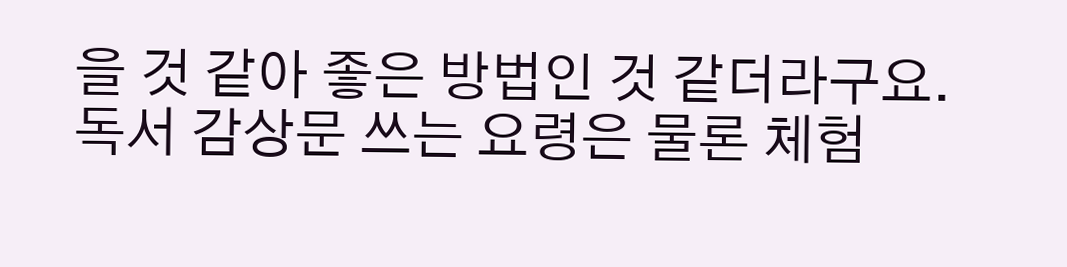을 것 같아 좋은 방법인 것 같더라구요. 독서 감상문 쓰는 요령은 물론 체험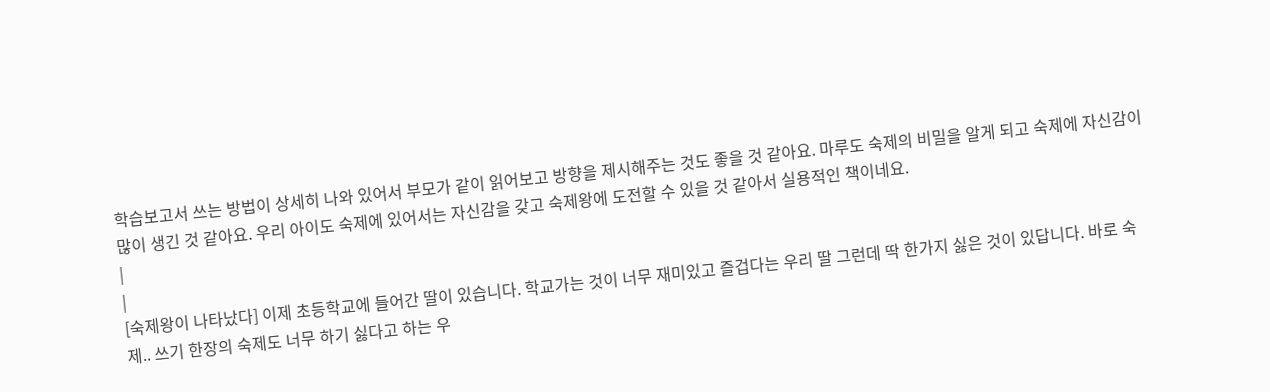학습보고서 쓰는 방법이 상세히 나와 있어서 부모가 같이 읽어보고 방향을 제시해주는 것도 좋을 것 같아요. 마루도 숙제의 비밀을 알게 되고 숙제에 자신감이 많이 생긴 것 같아요. 우리 아이도 숙제에 있어서는 자신감을 갖고 숙제왕에 도전할 수 있을 것 같아서 실용적인 책이네요.
|
|
[숙제왕이 나타났다] 이제 초등학교에 들어간 딸이 있습니다. 학교가는 것이 너무 재미있고 즐겁다는 우리 딸 그런데 딱 한가지 싫은 것이 있답니다. 바로 숙제.. 쓰기 한장의 숙제도 너무 하기 싫다고 하는 우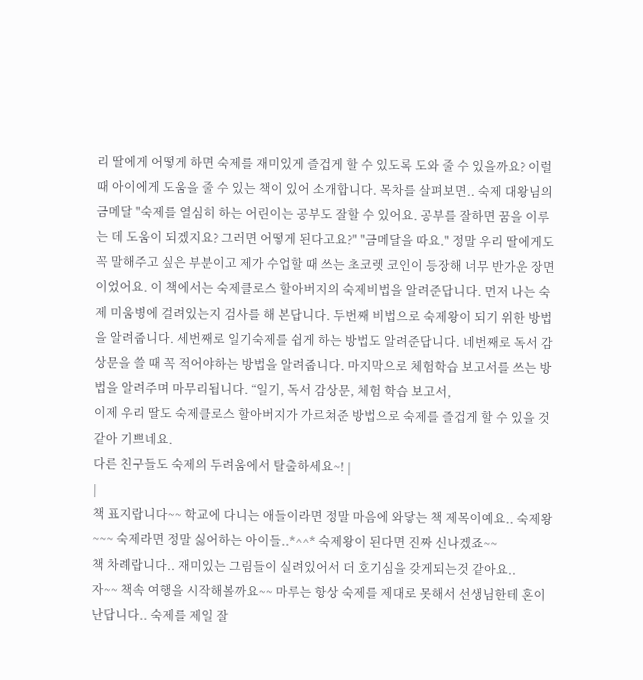리 딸에게 어떻게 하면 숙제를 재미있게 즐겁게 할 수 있도록 도와 줄 수 있을까요? 이럴때 아이에게 도움을 줄 수 있는 책이 있어 소개합니다. 목차를 살펴보면.. 숙제 대왕님의 금메달 "숙제를 열심히 하는 어린이는 공부도 잘할 수 있어요. 공부를 잘하면 꿈을 이루는 데 도움이 되겠지요? 그러면 어떻게 된다고요?" "금메달을 따요." 정말 우리 딸에게도 꼭 말해주고 싶은 부분이고 제가 수업할 때 쓰는 초코렛 코인이 등장해 너무 반가운 장면이었어요. 이 책에서는 숙제클로스 할아버지의 숙제비법을 알려준답니다. 먼저 나는 숙제 미움병에 걸려있는지 검사를 해 본답니다. 두번째 비법으로 숙제왕이 되기 위한 방법을 알려줍니다. 세번째로 일기숙제를 쉽게 하는 방법도 알려준답니다. 네번째로 독서 감상문을 쓸 때 꼭 적어야하는 방법을 알려줍니다. 마지막으로 체험학습 보고서를 쓰는 방법을 알려주며 마무리됩니다. “일기, 독서 감상문, 체험 학습 보고서,
이제 우리 딸도 숙제클로스 할아버지가 가르쳐준 방법으로 숙제를 즐겁게 할 수 있을 것 같아 기쁘네요.
다른 친구들도 숙제의 두려움에서 탈출하세요~! |
|
책 표지랍니다~~ 학교에 다니는 애들이라면 정말 마음에 와닿는 책 제목이예요.. 숙제왕~~~ 숙제라면 정말 싫어하는 아이들..*^^* 숙제왕이 된다면 진짜 신나겠죠~~
책 차례랍니다.. 재미있는 그림들이 실려있어서 더 호기심을 갖게되는것 같아요..
자~~ 책속 여행을 시작해볼까요~~ 마루는 항상 숙제를 제대로 못해서 선생님한테 혼이 난답니다.. 숙제를 제일 잘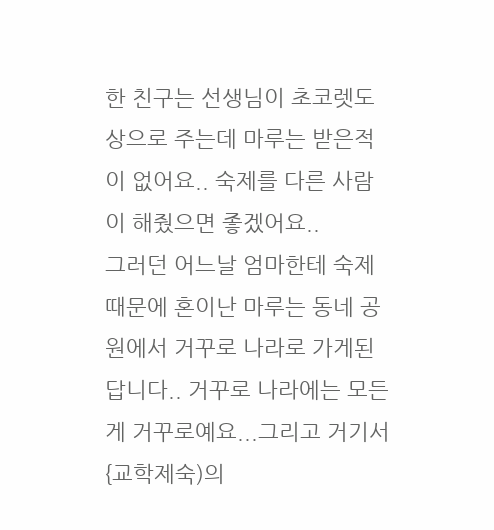한 친구는 선생님이 초코렛도 상으로 주는데 마루는 받은적이 없어요.. 숙제를 다른 사람이 해줬으면 좋겠어요..
그러던 어느날 엄마한테 숙제때문에 혼이난 마루는 동네 공원에서 거꾸로 나라로 가게된답니다.. 거꾸로 나라에는 모든게 거꾸로예요...그리고 거기서 {교학제숙)의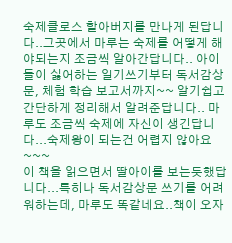숙제클로스 할아버지를 만나게 된답니다..그곳에서 마루는 숙제를 어떻게 해야되는지 조금씩 알아간답니다.. 아이들이 싫어하는 일기쓰기부터 독서감상문, 체험 학습 보고서까지~~ 알기쉽고 간단하게 정리해서 알려준답니다.. 마루도 조금씩 숙제에 자신이 생긴답니다...숙제왕이 되는건 어렵지 않아요~~~
이 책을 읽으면서 딸아이를 보는듯했답니다...특히나 독서감상문 쓰기를 어려워하는데, 마루도 똑같네요..책이 오자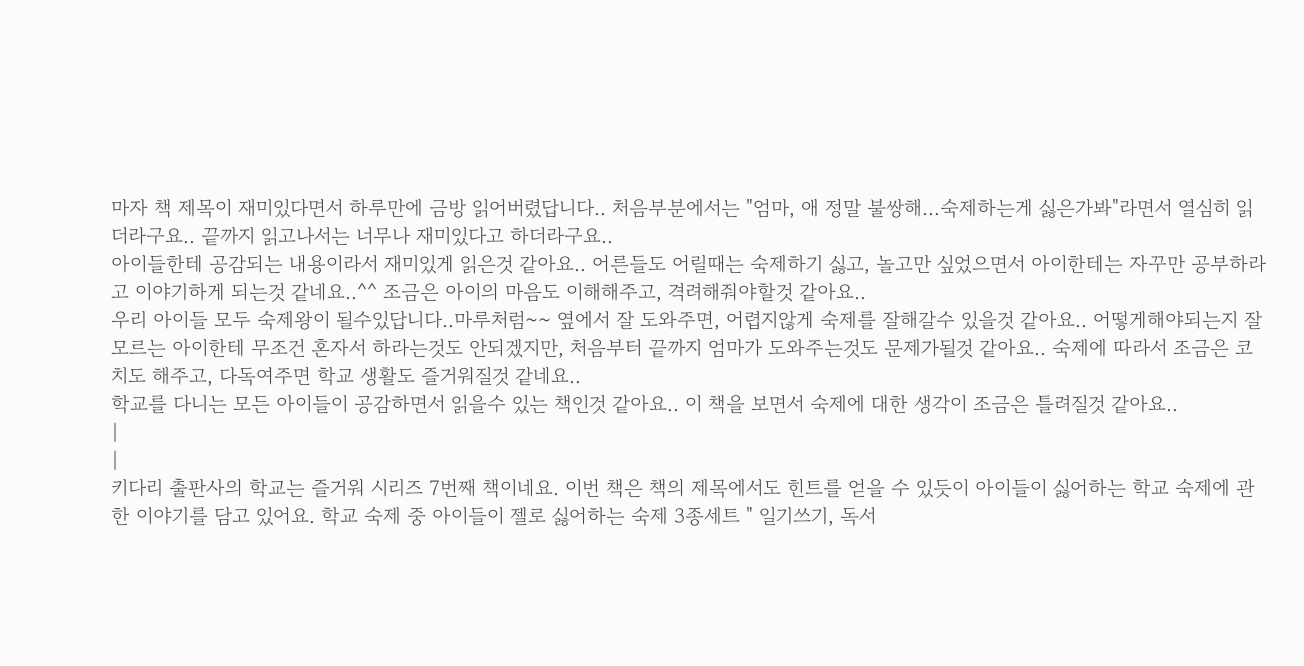마자 책 제목이 재미있다면서 하루만에 금방 읽어버렸답니다.. 처음부분에서는 "엄마, 애 정말 불쌍해...숙제하는게 싫은가봐"라면서 열심히 읽더라구요.. 끝까지 읽고나서는 너무나 재미있다고 하더라구요..
아이들한테 공감되는 내용이라서 재미있게 읽은것 같아요.. 어른들도 어릴때는 숙제하기 싫고, 놀고만 싶었으면서 아이한테는 자꾸만 공부하라고 이야기하게 되는것 같네요..^^ 조금은 아이의 마음도 이해해주고, 격려해줘야할것 같아요..
우리 아이들 모두 숙제왕이 될수있답니다..마루처럼~~ 옆에서 잘 도와주면, 어렵지않게 숙제를 잘해갈수 있을것 같아요.. 어떻게해야되는지 잘 모르는 아이한테 무조건 혼자서 하라는것도 안되겠지만, 처음부터 끝까지 엄마가 도와주는것도 문제가될것 같아요.. 숙제에 따라서 조금은 코치도 해주고, 다독여주면 학교 생활도 즐거워질것 같네요..
학교를 다니는 모든 아이들이 공감하면서 읽을수 있는 책인것 같아요.. 이 책을 보면서 숙제에 대한 생각이 조금은 틀려질것 같아요..
|
|
키다리 출판사의 학교는 즐거워 시리즈 7번째 책이네요. 이번 책은 책의 제목에서도 힌트를 얻을 수 있듯이 아이들이 싫어하는 학교 숙제에 관한 이야기를 담고 있어요. 학교 숙제 중 아이들이 젤로 싫어하는 숙제 3종세트 " 일기쓰기, 독서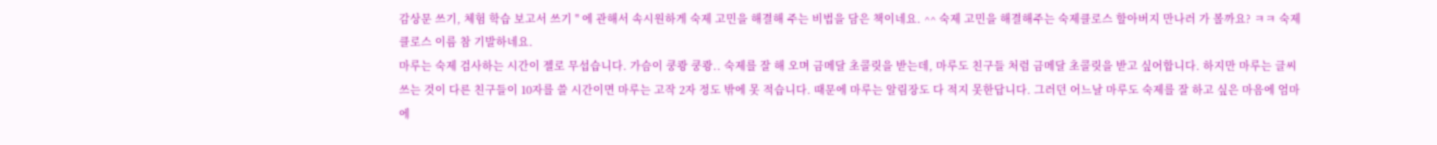감상문 쓰기, 체험 학습 보고서 쓰기 " 에 관해서 속시원하게 숙제 고민을 해결해 주는 비법을 담은 책이네요. ^^ 숙제 고민을 해결해주는 숙제클로스 할아버지 만나러 가 볼까요? ㅋㅋ 숙제클로스 이름 참 기발하네요.
마루는 숙제 검사하는 시간이 젤로 무섭습니다. 가슴이 쿵쾅 쿵쾅.. 숙제를 잘 해 오며 금메달 초콜릿을 받는데, 마루도 친구들 처럼 금메달 초콜릿을 받고 싶어합니다. 하지만 마루는 글씨쓰는 것이 다른 친구들이 10자를 쓸 시간이면 마루는 고작 2자 정도 밖에 못 적습니다. 때문에 마루는 알림장도 다 적지 못한답니다. 그러던 어느날 마루도 숙제를 잘 하고 싶은 마음에 엄마에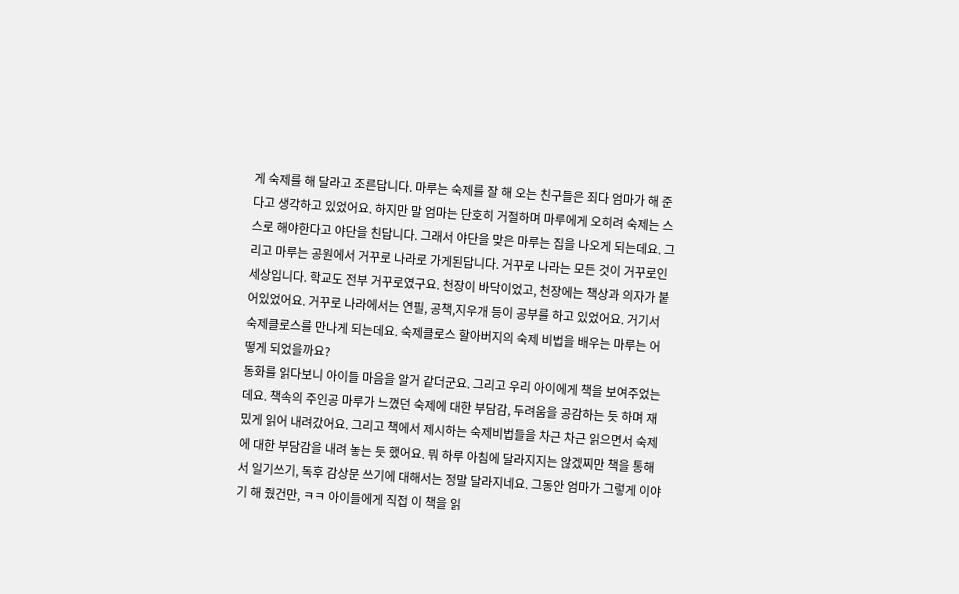게 숙제를 해 달라고 조른답니다. 마루는 숙제를 잘 해 오는 친구들은 죄다 엄마가 해 준다고 생각하고 있었어요. 하지만 말 엄마는 단호히 거절하며 마루에게 오히려 숙제는 스스로 해야한다고 야단을 친답니다. 그래서 야단을 맞은 마루는 집을 나오게 되는데요. 그리고 마루는 공원에서 거꾸로 나라로 가게된답니다. 거꾸로 나라는 모든 것이 거꾸로인 세상입니다. 학교도 전부 거꾸로였구요. 천장이 바닥이었고, 천장에는 책상과 의자가 붙어있었어요. 거꾸로 나라에서는 연필, 공책,지우개 등이 공부를 하고 있었어요. 거기서 숙제클로스를 만나게 되는데요. 숙제클로스 할아버지의 숙제 비법을 배우는 마루는 어떻게 되었을까요?
동화를 읽다보니 아이들 마음을 알거 같더군요. 그리고 우리 아이에게 책을 보여주었는데요. 책속의 주인공 마루가 느꼈던 숙제에 대한 부담감, 두려움을 공감하는 듯 하며 재밌게 읽어 내려갔어요. 그리고 책에서 제시하는 숙제비법들을 차근 차근 읽으면서 숙제에 대한 부담감을 내려 놓는 듯 했어요. 뭐 하루 아침에 달라지지는 않겠찌만 책을 통해서 일기쓰기, 독후 감상문 쓰기에 대해서는 정말 달라지네요. 그동안 엄마가 그렇게 이야기 해 줬건만, ㅋㅋ 아이들에게 직접 이 책을 읽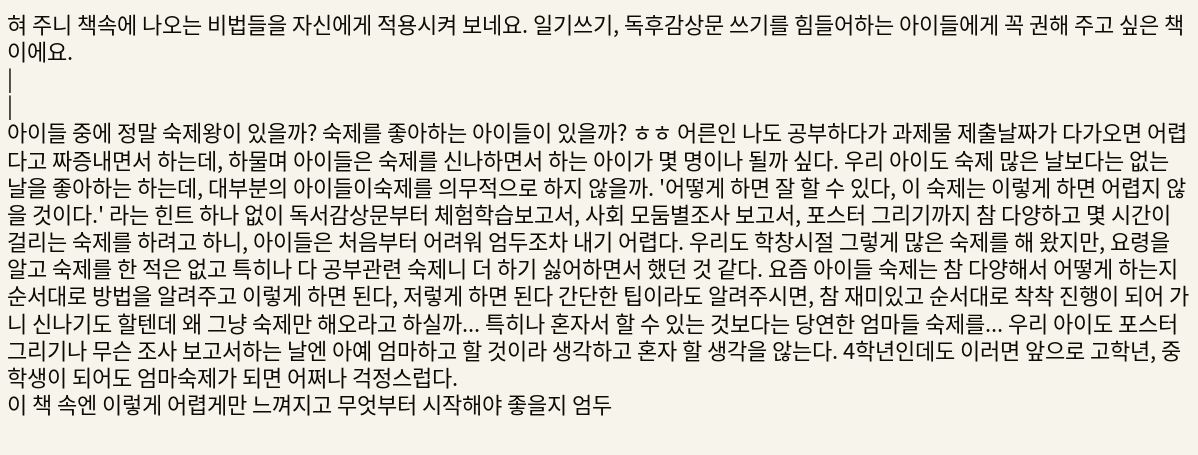혀 주니 책속에 나오는 비법들을 자신에게 적용시켜 보네요. 일기쓰기, 독후감상문 쓰기를 힘들어하는 아이들에게 꼭 권해 주고 싶은 책이에요.
|
|
아이들 중에 정말 숙제왕이 있을까? 숙제를 좋아하는 아이들이 있을까? ㅎㅎ 어른인 나도 공부하다가 과제물 제출날짜가 다가오면 어렵다고 짜증내면서 하는데, 하물며 아이들은 숙제를 신나하면서 하는 아이가 몇 명이나 될까 싶다. 우리 아이도 숙제 많은 날보다는 없는 날을 좋아하는 하는데, 대부분의 아이들이숙제를 의무적으로 하지 않을까. '어떻게 하면 잘 할 수 있다, 이 숙제는 이렇게 하면 어렵지 않을 것이다.' 라는 힌트 하나 없이 독서감상문부터 체험학습보고서, 사회 모둠별조사 보고서, 포스터 그리기까지 참 다양하고 몇 시간이 걸리는 숙제를 하려고 하니, 아이들은 처음부터 어려워 엄두조차 내기 어렵다. 우리도 학창시절 그렇게 많은 숙제를 해 왔지만, 요령을 알고 숙제를 한 적은 없고 특히나 다 공부관련 숙제니 더 하기 싫어하면서 했던 것 같다. 요즘 아이들 숙제는 참 다양해서 어떻게 하는지 순서대로 방법을 알려주고 이렇게 하면 된다, 저렇게 하면 된다 간단한 팁이라도 알려주시면, 참 재미있고 순서대로 착착 진행이 되어 가니 신나기도 할텐데 왜 그냥 숙제만 해오라고 하실까... 특히나 혼자서 할 수 있는 것보다는 당연한 엄마들 숙제를... 우리 아이도 포스터 그리기나 무슨 조사 보고서하는 날엔 아예 엄마하고 할 것이라 생각하고 혼자 할 생각을 않는다. 4학년인데도 이러면 앞으로 고학년, 중학생이 되어도 엄마숙제가 되면 어쩌나 걱정스럽다.
이 책 속엔 이렇게 어렵게만 느껴지고 무엇부터 시작해야 좋을지 엄두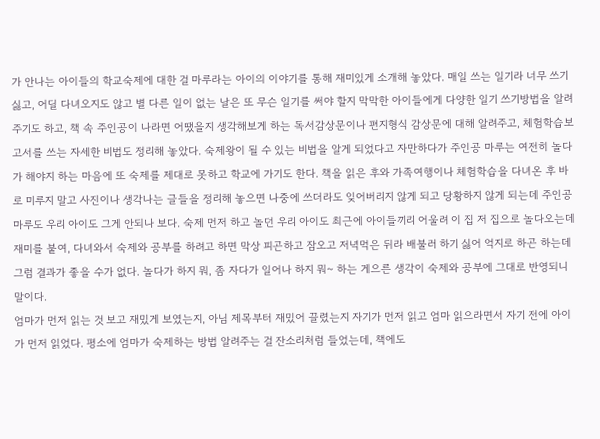가 안나는 아이들의 학교숙제에 대한 걸 마루라는 아이의 이야기를 통해 재미있게 소개해 놓았다. 매일 쓰는 일기라 너무 쓰기 싫고, 어딜 다녀오지도 않고 별 다른 일이 없는 날은 또 무슨 일기를 써야 할지 막막한 아이들에게 다양한 일기 쓰기방법을 알려주기도 하고, 책 속 주인공이 나라면 어땠을지 생각해보게 하는 독서감상문이나 편지형식 감상문에 대해 알려주고, 체험학습보고서를 쓰는 자세한 비법도 정리해 놓았다. 숙제왕이 될 수 있는 비법을 알게 되었다고 자만하다가 주인공 마루는 여전히 놀다가 해야지 하는 마음에 또 숙제를 제대로 못하고 학교에 가기도 한다. 책을 읽은 후와 가족여행이나 체험학습을 다녀온 후 바로 미루지 말고 사진이나 생각나는 글들을 정리해 놓으면 나중에 쓰더라도 잊어버리지 않게 되고 당황하지 않게 되는데 주인공 마루도 우리 아이도 그게 안되나 보다. 숙제 먼저 하고 놀던 우리 아이도 최근에 아이들끼리 어울려 이 집 저 집으로 놀다오는데 재미를 붙여, 다녀와서 숙제와 공부를 하려고 하면 막상 피곤하고 잠오고 저녁먹은 뒤라 배불러 하기 싫어 억지로 하곤 하는데 그럼 결과가 좋을 수가 없다. 놀다가 하지 뭐, 좀 자다가 일어나 하지 뭐~ 하는 게으른 생각이 숙제와 공부에 그대로 반영되니 말이다.
엄마가 먼저 읽는 것 보고 재밌게 보였는지, 아님 제목부터 재밌어 끌렸는지 자기가 먼저 읽고 엄마 읽으라면서 자기 전에 아이가 먼저 읽었다. 평소에 엄마가 숙제하는 방법 알려주는 걸 잔소리처럼 들었는데, 책에도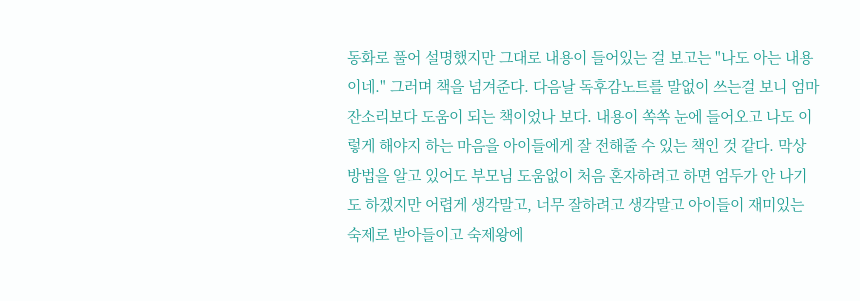동화로 풀어 설명했지만 그대로 내용이 들어있는 걸 보고는 "나도 아는 내용이네." 그러며 책을 넘겨준다. 다음날 독후감노트를 말없이 쓰는걸 보니 엄마 잔소리보다 도움이 되는 책이었나 보다. 내용이 쏙쏙 눈에 들어오고 나도 이렇게 해야지 하는 마음을 아이들에게 잘 전해줄 수 있는 책인 것 같다. 막상 방법을 알고 있어도 부모님 도움없이 처음 혼자하려고 하면 엄두가 안 나기도 하겠지만 어렵게 생각말고, 너무 잘하려고 생각말고 아이들이 재미있는 숙제로 받아들이고 숙제왕에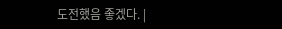도전했음 좋겠다. |